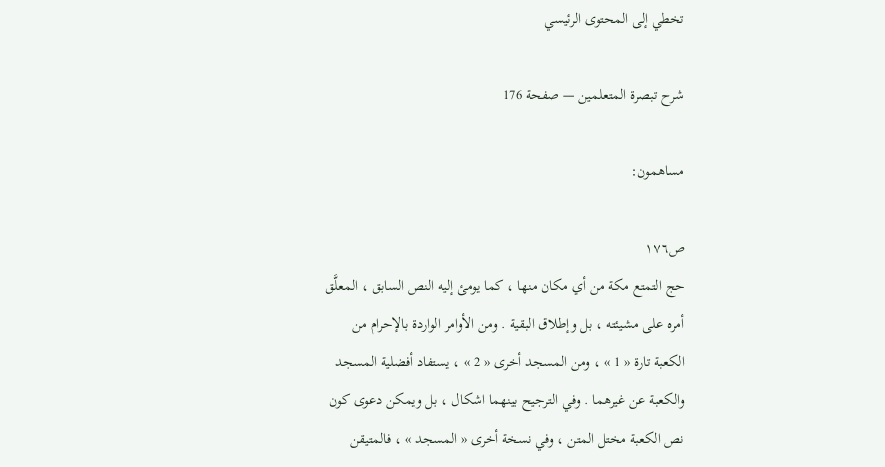تخطي إلى المحتوى الرئيسي

شرح تبصرة المتعلمين — صفحة 176

مساهمون:

ص١٧٦
حج التمتع مكة من أي مكان منها ، كما يومئ إليه النص السابق ، المعلَّق أمره على مشيئته ، بل وإطلاق البقية . ومن الأوامر الواردة بالإحرام من الكعبة تارة « 1 » ، ومن المسجد أخرى « 2 » ، يستفاد أفضلية المسجد والكعبة عن غيرهما . وفي الترجيح بينهما اشكال ، بل ويمكن دعوى كون نص الكعبة مختل المتن ، وفي نسخة أخرى « المسجد » ، فالمتيقن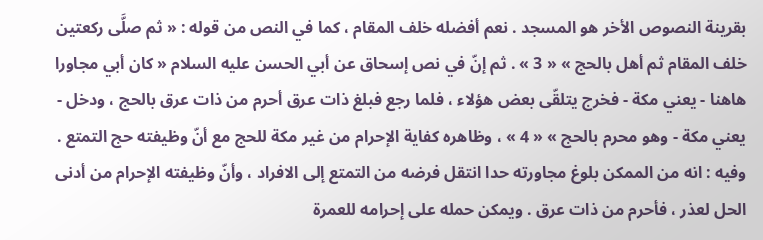بقرينة النصوص الأخر هو المسجد . نعم أفضله خلف المقام ، كما في النص من قوله : « ثم صلَّى ركعتين خلف المقام ثم أهل بالحج » « 3 » . ثم إنّ في نص إسحاق عن أبي الحسن عليه السلام « كان أبي مجاورا هاهنا - يعني مكة - فخرج يتلقّى بعض هؤلاء ، فلما رجع فبلغ ذات عرق أحرم من ذات عرق بالحج ، ودخل - يعني مكة - وهو محرم بالحج » « 4 » ، وظاهره كفاية الإحرام من غير مكة للحج مع أنّ وظيفته حج التمتع . وفيه : انه من الممكن بلوغ مجاورته حدا انتقل فرضه من التمتع إلى الافراد ، وأنّ وظيفته الإحرام من أدنى الحل لعذر ، فأحرم من ذات عرق . ويمكن حمله على إحرامه للعمرة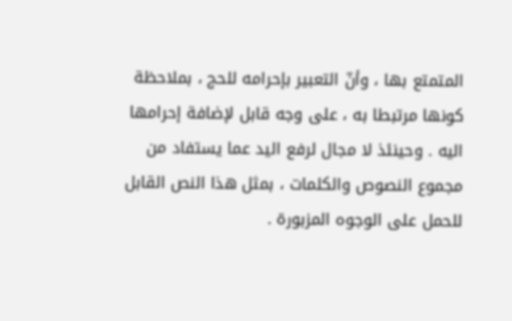المتمتع بها ، وأنّ التعبير بإحرامه للحج ، بملاحظة كونها مرتبطا به ، على وجه قابل لإضافة إحرامها اليه . وحينئذ لا مجال لرفع اليد عما يستفاد من مجموع النصوص والكلمات ، بمثل هذا النص القابل للحمل على الوجوه المزبورة .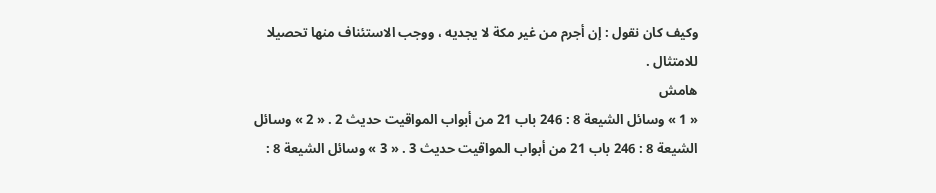وكيف كان نقول : إن أجرم من غير مكة لا يجديه ، ووجب الاستئناف منها تحصيلا للامتثال .
هامش
« 1 » وسائل الشيعة 8 : 246 باب 21 من أبواب المواقيت حديث 2 . « 2 » وسائل الشيعة 8 : 246 باب 21 من أبواب المواقيت حديث 3 . « 3 » وسائل الشيعة 8 :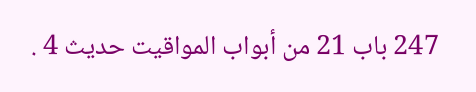247 باب 21 من أبواب المواقيت حديث 4 .